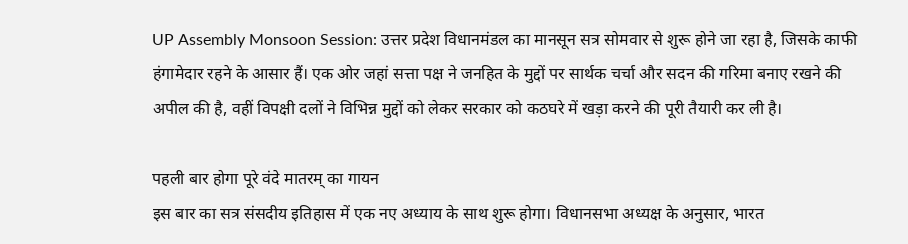UP Assembly Monsoon Session: उत्तर प्रदेश विधानमंडल का मानसून सत्र सोमवार से शुरू होने जा रहा है, जिसके काफी हंगामेदार रहने के आसार हैं। एक ओर जहां सत्ता पक्ष ने जनहित के मुद्दों पर सार्थक चर्चा और सदन की गरिमा बनाए रखने की अपील की है, वहीं विपक्षी दलों ने विभिन्न मुद्दों को लेकर सरकार को कठघरे में खड़ा करने की पूरी तैयारी कर ली है।

पहली बार होगा पूरे वंदे मातरम् का गायन
इस बार का सत्र संसदीय इतिहास में एक नए अध्याय के साथ शुरू होगा। विधानसभा अध्यक्ष के अनुसार, भारत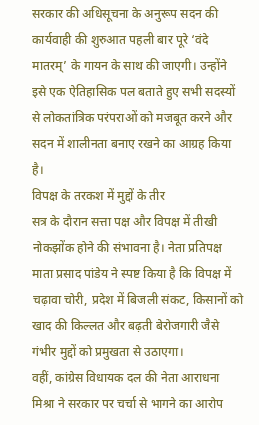सरकार की अधिसूचना के अनुरूप सदन की कार्यवाही की शुरुआत पहली बार पूरे ‘वंदे मातरम्’ के गायन के साथ की जाएगी। उन्होंने इसे एक ऐतिहासिक पल बताते हुए सभी सदस्यों से लोकतांत्रिक परंपराओं को मजबूत करने और सदन में शालीनता बनाए रखने का आग्रह किया है।
विपक्ष के तरकश में मुद्दों के तीर
सत्र के दौरान सत्ता पक्ष और विपक्ष में तीखी नोकझोंक होने की संभावना है। नेता प्रतिपक्ष माता प्रसाद पांडेय ने स्पष्ट किया है कि विपक्ष में चढ़ावा चोरी, प्रदेश में बिजली संकट, किसानों को खाद की किल्लत और बढ़ती बेरोजगारी जैसे गंभीर मुद्दों को प्रमुखता से उठाएगा।
वहीं, कांग्रेस विधायक दल की नेता आराधना मिश्रा ने सरकार पर चर्चा से भागने का आरोप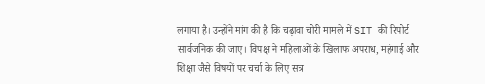लगाया है। उन्होंने मांग की है कि चढ़ावा चोरी मामले में SIT की रिपोर्ट सार्वजनिक की जाए। विपक्ष ने महिलाओं के खिलाफ अपराध, महंगाई और शिक्षा जैसे विषयों पर चर्चा के लिए सत्र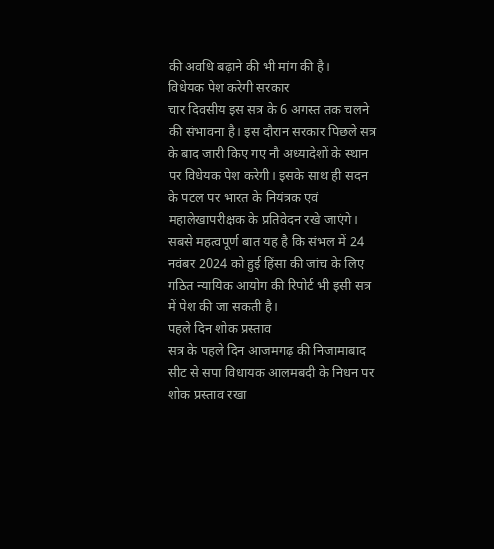की अवधि बढ़ाने की भी मांग की है।
विधेयक पेश करेगी सरकार
चार दिवसीय इस सत्र के 6 अगस्त तक चलने की संभावना है। इस दौरान सरकार पिछले सत्र के बाद जारी किए गए नौ अध्यादेशों के स्थान पर विधेयक पेश करेगी। इसके साथ ही सदन के पटल पर भारत के नियंत्रक एवं महालेखापरीक्षक के प्रतिवेदन रखे जाएंगे। सबसे महत्वपूर्ण बात यह है कि संभल में 24 नवंबर 2024 को हुई हिंसा की जांच के लिए गठित न्यायिक आयोग की रिपोर्ट भी इसी सत्र में पेश की जा सकती है।
पहले दिन शोक प्रस्ताव
सत्र के पहले दिन आजमगढ़ की निजामाबाद सीट से सपा विधायक आलमबदी के निधन पर शोक प्रस्ताव रखा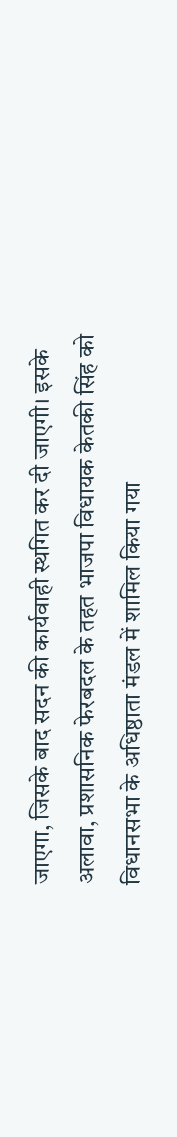जाएगा, जिसके बाद सदन की कार्यवाही स्थगित कर दी जाएगी। इसके अलावा, प्रशासनिक फेरबदल के तहत भाजपा विधायक केतकी सिंह को विधानसभा के अधिष्ठाता मंडल में शामिल किया गया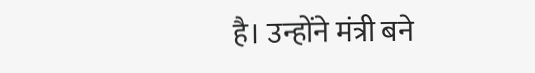है। उन्होंने मंत्री बने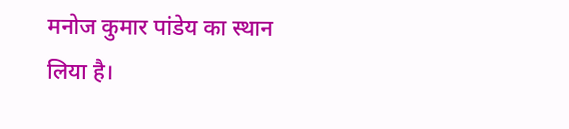मनोज कुमार पांडेय का स्थान लिया है।